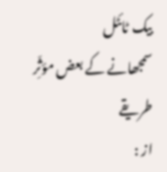بیک ٹائٹل
سمجھانے کے بعض مؤثِّر طریقے
از :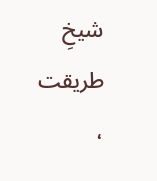شیخِ طریقت ،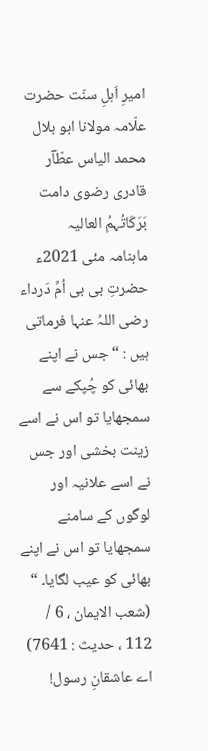امیرِ اَہلِ سنّت حضرت علّامہ مولانا ابو بلال محمد الیاس عطّاؔر قادری رضوی دامت بَرَکَاتُہمُ العالیہ
ماہنامہ مئی 2021ء
حضرتِ بی بی اُمِّ دَرداء رضی اللہُ عنہا فرماتی ہیں : “ جس نے اپنے بھائی کو چُپکے سے سمجھایا تو اس نے اسے زینت بخشی اور جس نے اسے علانیہ اور لوگوں کے سامنے سمجھایا تو اس نے اپنے بھائی کو عیب لگایا۔ “ (شعب الایمان ، 6 / 112 ، حدیث : 7641)
اے عاشقانِ رسول!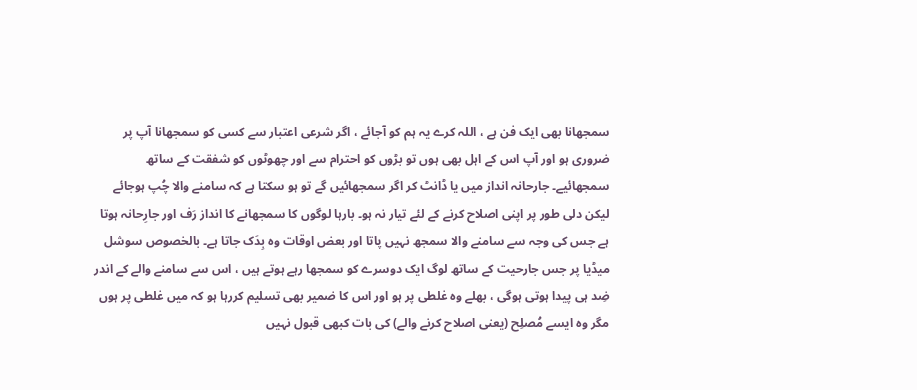سمجھانا بھی ایک فن ہے ، اللہ کرے یہ ہم کو آجائے ، اگر شرعی اعتبار سے کسی کو سمجھانا آپ پر ضروری ہو اور آپ اس کے اہل بھی ہوں تو بڑوں کو احترام سے اور چھوٹوں کو شفقت کے ساتھ سمجھائیے۔ جارحانہ انداز میں یا ڈانٹ کر اگر سمجھائیں گے تو ہو سکتا ہے کہ سامنے والا چُپ ہوجائے لیکن دلی طور پر اپنی اصلاح کرنے کے لئے تیار نہ ہو۔ بارہا لوگوں کا سمجھانے کا انداز رَف اور جارِحانہ ہوتا ہے جس کی وجہ سے سامنے والا سمجھ نہیں پاتا اور بعض اوقات وہ بِدَک جاتا ہے۔ بالخصوص سوشل میڈیا پر جس جارحیت کے ساتھ لوگ ایک دوسرے کو سمجھا رہے ہوتے ہیں ، اس سے سامنے والے کے اندر ضِد ہی پیدا ہوتی ہوگی ، بھلے وہ غلطی پر ہو اور اس کا ضمیر بھی تسلیم کررہا ہو کہ میں غلطی پر ہوں مگر وہ ایسے مُصلِح (یعنی اصلاح کرنے والے) کی بات کبھی قبول نہیں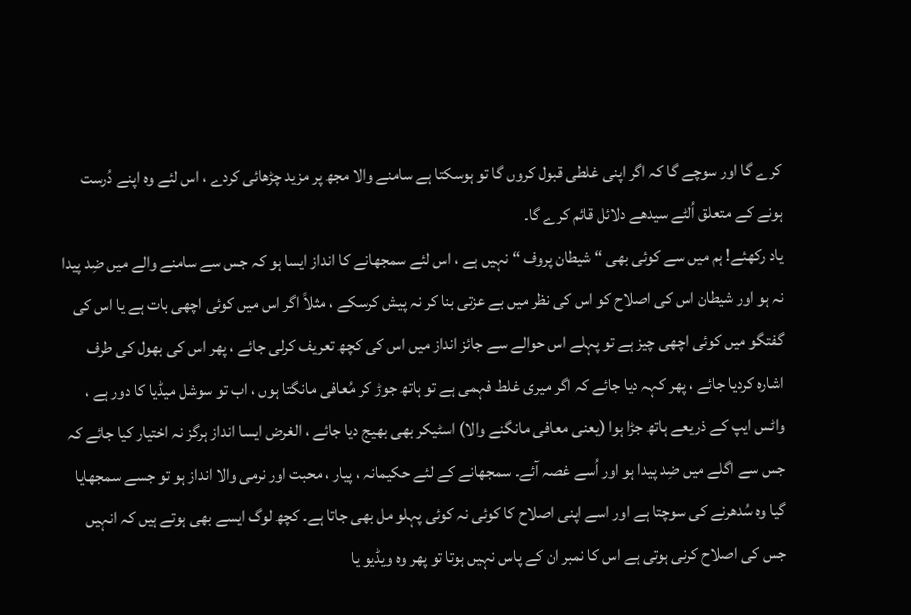کرے گا اور سوچے گا کہ اگر اپنی غلطی قبول کروں گا تو ہوسکتا ہے سامنے والا مجھ پر مزید چڑھائی کردے ، اس لئے وہ اپنے دُرست ہونے کے متعلق اُلٹے سیدھے دلائل قائم کرے گا۔
یاد رکھئے! ہم میں سے کوئی بھی “ شیطان پروف “ نہیں ہے ، اس لئے سمجھانے کا انداز ایسا ہو کہ جس سے سامنے والے میں ضِد پیدا نہ ہو اور شیطان اس کی اصلاح کو اس کی نظر میں بے عزتی بنا کر نہ پیش کرسکے ، مثلاً اگر اس میں کوئی اچھی بات ہے یا اس کی گفتگو میں کوئی اچھی چیز ہے تو پہلے اس حوالے سے جائز انداز میں اس کی کچھ تعریف کرلی جائے ، پھر اس کی بھول کی طرف اشارہ کردیا جائے ، پھر کہہ دیا جائے کہ اگر میری غلط فہمی ہے تو ہاتھ جوڑ کر مُعافی مانگتا ہوں ، اب تو سوشل میڈیا کا دور ہے ، واٹس ایپ کے ذریعے ہاتھ جڑا ہوا (یعنی معافی مانگنے والا) اسٹیکر بھی بھیج دیا جائے ، الغرض ایسا انداز ہرگز نہ اختیار کیا جائے کہ جس سے اگلے میں ضِد پیدا ہو اور اُسے غصہ آئے۔ سمجھانے کے لئے حکیمانہ ، پیار ، محبت اور نرمی والا انداز ہو تو جسے سمجھایا گیا وہ سُدھرنے کی سوچتا ہے اور اسے اپنی اصلاح کا کوئی نہ کوئی پہلو مل بھی جاتا ہے۔ کچھ لوگ ایسے بھی ہوتے ہیں کہ انہیں جس کی اصلاح کرنی ہوتی ہے اس کا نمبر ان کے پاس نہیں ہوتا تو پھر وہ ویڈیو یا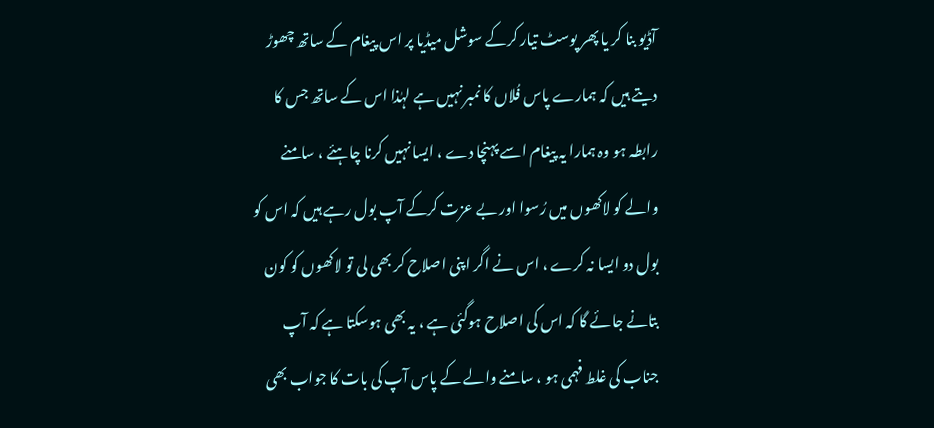آڈیو بنا کر یا پھر پوسٹ تیار کرکے سوشل میڈیا پر اس پیغام کے ساتھ چھوڑ دیتے ہیں کہ ہمارے پاس فُلاں کا نمبر نہیں ہے لہٰذا اس کے ساتھ جس کا رابطہ ہو وہ ہمارا یہ پیغام اسے پہنچا دے ، ایسا نہیں کرنا چاہئے ، سامنے والے کو لاکھوں میں رُسوا اور بے عزت کرکے آپ بول رہے ہیں کہ اس کو بول دو ایسا نہ کرے ، اس نے اگر اپنی اصلاح کر بھی لی تو لاکھوں کو کون بتانے جائے گا کہ اس کی اصلاح ہوگئی ہے ، یہ بھی ہوسکتا ہے کہ آپ جناب کی غلط فہمی ہو ، سامنے والے کے پاس آپ کی بات کا جواب بھی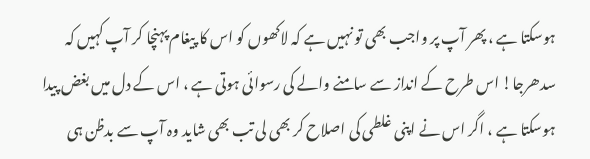ہوسکتا ہے ، پھر آپ پر واجب بھی تو نہیں ہے کہ لاکھوں کو اس کا پیغام پہنچا کر آپ کہیں کہ سدھرجا! اس طرح کے انداز سے سامنے والے کی رسوائی ہوتی ہے ، اس کے دل میں بغض پیدا ہوسکتا ہے ، اگر اس نے اپنی غلطی کی اصلاح کر بھی لی تب بھی شاید وہ آپ سے بدظن ہی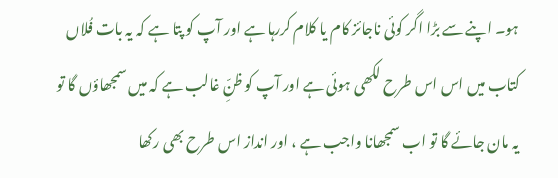ہو۔ اپنے سے بڑا اگر کوئی ناجائز کام یا کلام کررہا ہے اور آپ کو پتا ہے کہ یہ بات فُلاں کتاب میں اس اس طرح لکھی ہوئی ہے اور آپ کو ظنِّ غالب ہے کہ میں سمجھاؤں گا تو یہ مان جائے گا تو اب سمجھانا واجب ہے ، اور انداز اس طرح بھی رکھا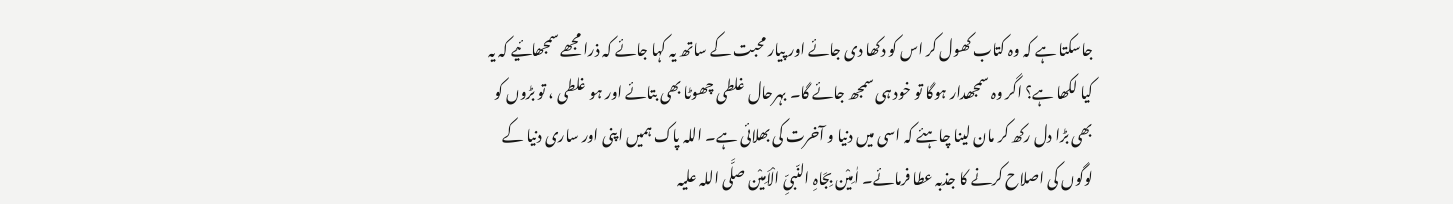جاسکتا ہے کہ وہ کتاب کھول کر اس کو دکھا دی جائے اور پیار محبت کے ساتھ یہ کہا جائے کہ ذرا مجھے سمجھائیے کہ یہ کیا لکھا ہے؟ اگر وہ سمجھدار ہوگا تو خود ہی سمجھ جائے گا۔ بہرحال غلطی چھوٹا بھی بتائے اور ہو غلطی ، تو بڑوں کو بھی بڑا دل رکھ کر مان لینا چاہئے کہ اسی میں دنیا و آخرت کی بھلائی ہے۔ اللہ پاک ہمیں اپنی اور ساری دنیا کے لوگوں کی اصلاح کرنے کا جذبہ عطا فرمائے۔ اٰمِیْن بِجَاہِ النّبیِّ الْاَمِیْن صلَّی اللہ علیہ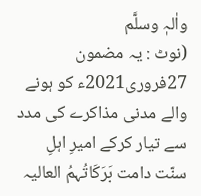واٰلہٖ وسلَّم
(نوٹ : یہ مضمون 27فروری2021ء کو ہونے والے مدنی مذاکرے کی مدد سے تیار کرکے امیرِ اہلِ سنّت دامت بَرَکَاتُہمُ العالیہ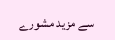سے مزید مشورے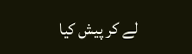لے کر پیش کیا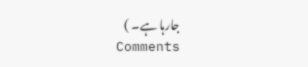جارہا ہے۔ )
Comments